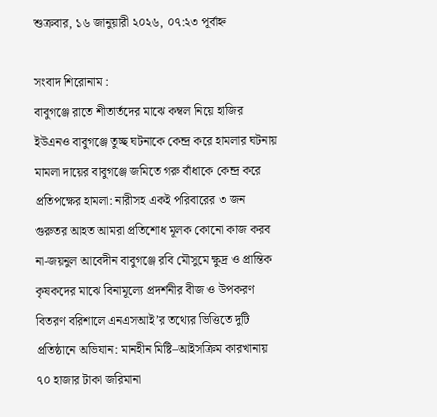শুক্রবার, ১৬ জানুয়ারী ২০২৬, ০৭:২৩ পূর্বাহ্ন

সংবাদ শিরোনাম :
বাবুগঞ্জে রাতে শীতার্তদের মাঝে কম্বল নিয়ে হাজির ইউএনও বাবুগঞ্জে তুচ্ছ ঘটনাকে কেন্দ্র করে হামলার ঘটনায় মামলা দায়ের বাবুগঞ্জে জমিতে গরু বাঁধাকে কেন্দ্র করে প্রতিপক্ষের হামলা: নারীসহ একই পরিবারের ৩ জন গুরুতর আহত আমরা প্রতিশোধ মূলক কোনো কাজ করব না-জয়নুল আবেদীন বাবুগঞ্জে রবি মৌসুমে ক্ষুদ্র ও প্রান্তিক কৃষকদের মাঝে বিনামূল্যে প্রদর্শনীর বীজ ও উপকরণ বিতরণ বরিশালে এনএসআই’র তথ্যের ভিত্তিতে দুটি প্রতিষ্ঠানে অভিযান: মানহীন মিষ্টি–আইসক্রিম কারখানায় ৭০ হাজার টাকা জরিমানা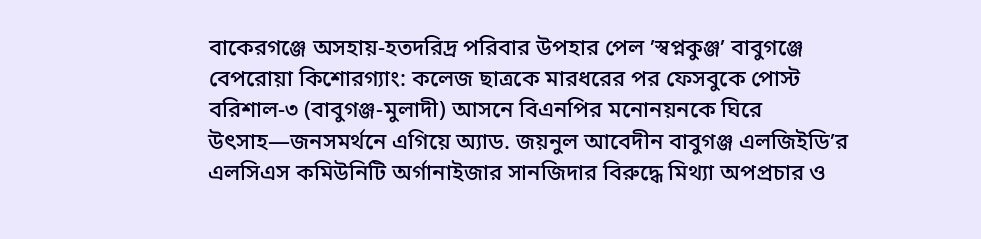বাকেরগঞ্জে অসহায়-হতদরিদ্র পরিবার উপহার পেল ’স্বপ্নকুঞ্জ’ বাবুগঞ্জে বেপরোয়া কিশোরগ্যাং: কলেজ ছাত্রকে মারধরের পর ফেসবুকে পোস্ট বরিশাল-৩ (বাবুগঞ্জ-মুলাদী) আসনে বিএনপির মনোনয়নকে ঘিরে উৎসাহ—জনসমর্থনে এগিয়ে অ্যাড. জয়নুল আবেদীন বাবুগঞ্জ এলজিইডি’র এলসিএস কমিউনিটি অর্গানাইজার সানজিদার বিরুদ্ধে মিথ্যা অপপ্রচার ও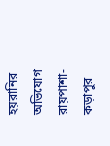হয়রানির অভিযোগ
রায়পাশা-কড়াপুর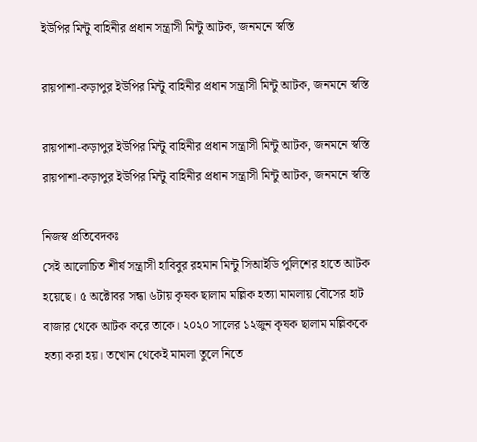ইউপির মিন্টু বাহিনীর প্রধান সন্ত্রাসী মিন্টু আটক, জনমনে স্বস্তি

রায়পাশা-কড়াপুর ইউপির মিন্টু বাহিনীর প্রধান সন্ত্রাসী মিন্টু আটক, জনমনে স্বস্তি

রায়পাশা-কড়াপুর ইউপির মিন্টু বাহিনীর প্রধান সন্ত্রাসী মিন্টু আটক, জনমনে স্বস্তি
রায়পাশা-কড়াপুর ইউপির মিন্টু বাহিনীর প্রধান সন্ত্রাসী মিন্টু আটক, জনমনে স্বস্তি

নিজস্ব প্রতিবেদকঃ
সেই আলোচিত শীর্ষ সন্ত্রাসী হাবিবুর রহমান মিন্টু সিআইডি পুলিশের হাতে আটক হয়েছে। ৫ অক্টোবর সন্ধা ৬টায় কৃষক ছালাম মল্লিক হত্যা মামলায় বৌসের হাট বাজার থেকে আটক করে তাকে। ২০২০ সালের ১২জুন কৃষক ছালাম মল্লিককে হত্যা করা হয়। তখোন থেকেই মামলা তুলে নিতে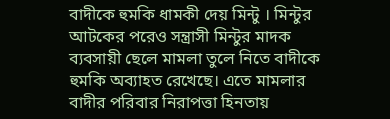বাদীকে হুমকি ধামকী দেয় মিন্টু । মিন্টুর আটকের পরেও সন্ত্রাসী মিন্টুর মাদক ব্যবসায়ী ছেলে মামলা তুলে নিতে বাদীকে হুমকি অব্যাহত রেখেছে। এতে মামলার বাদীর পরিবার নিরাপত্তা হিনতায়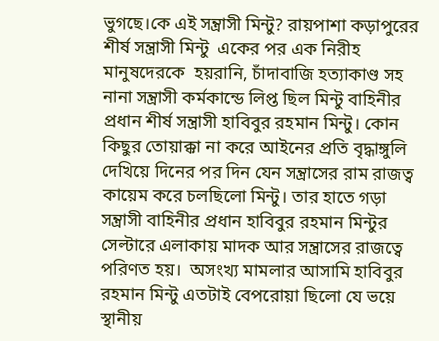ভুগছে।কে এই সন্ত্রাসী মিন্টু? রায়পাশা কড়াপুরের শীর্ষ সন্ত্রাসী মিন্টু  একের পর এক নিরীহ মানুষদেরকে  হয়রানি, চাঁদাবাজি হত্যাকাণ্ড সহ নানা সন্ত্রাসী কর্মকান্ডে লিপ্ত ছিল মিন্টু বাহিনীর প্রধান শীর্ষ সন্ত্রাসী হাবিবুর রহমান মিন্টু। কোন কিছুর তোয়াক্কা না করে আইনের প্রতি বৃদ্ধাঙ্গুলি দেখিয়ে দিনের পর দিন যেন সন্ত্রাসের রাম রাজত্ব কায়েম করে চলছিলো মিন্টু। তার হাতে গড়া সন্ত্রাসী বাহিনীর প্রধান হাবিবুর রহমান মিন্টুর সেল্টারে এলাকায় মাদক আর সন্ত্রাসের রাজত্বে পরিণত হয়।  অসংখ্য মামলার আসামি হাবিবুর রহমান মিন্টু এতটাই বেপরোয়া ছিলো যে ভয়ে স্থানীয়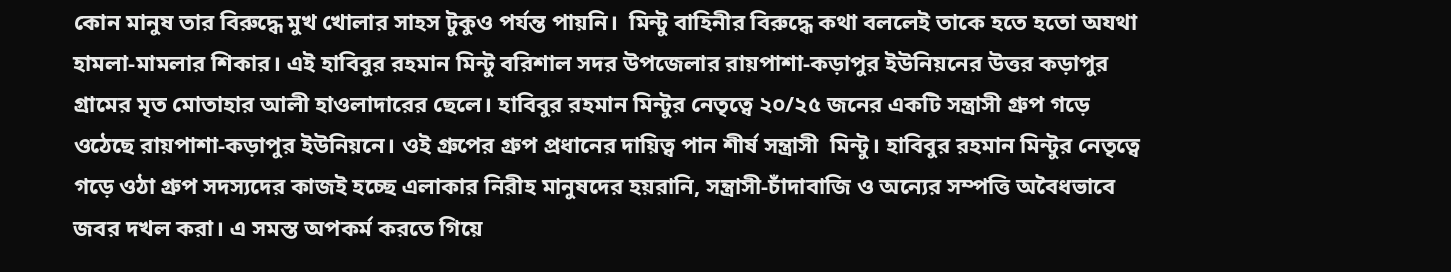কোন মানুষ তার বিরুদ্ধে মুখ খোলার সাহস টুকুও পর্যন্ত পায়নি।  মিন্টু বাহিনীর বিরুদ্ধে কথা বললেই তাকে হতে হতো অযথা হামলা-মামলার শিকার। এই হাবিবুর রহমান মিন্টু বরিশাল সদর উপজেলার রায়পাশা-কড়াপুর ইউনিয়নের উত্তর কড়াপুর গ্রামের মৃত মোতাহার আলী হাওলাদারের ছেলে। হাবিবুর রহমান মিন্টুর নেতৃত্বে ২০/২৫ জনের একটি সন্ত্রাসী গ্রুপ গড়ে ওঠেছে রায়পাশা-কড়াপুর ইউনিয়নে। ওই গ্রুপের গ্রুপ প্রধানের দায়িত্ব পান শীর্ষ সন্ত্রাসী  মিন্টু। হাবিবুর রহমান মিন্টুর নেতৃত্বে গড়ে ওঠা গ্রুপ সদস্যদের কাজই হচ্ছে এলাকার নিরীহ মানুষদের হয়রানি, সন্ত্রাসী-চাঁদাবাজি ও অন্যের সম্পত্তি অবৈধভাবে জবর দখল করা। এ সমস্ত অপকর্ম করতে গিয়ে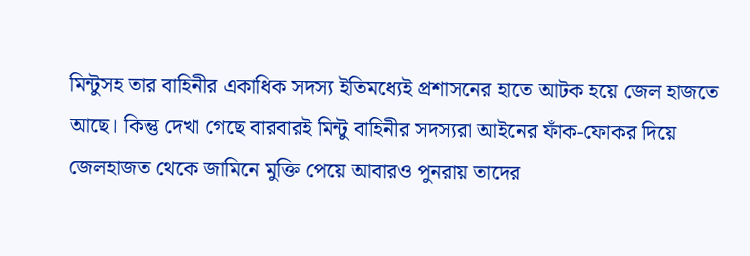মিন্টুসহ তার বাহিনীর একাধিক সদস্য ইতিমধ্যেই প্রশাসনের হাতে আটক হয়ে জেল হাজতে আছে। কিন্তু দেখা গেছে বারবারই মিন্টু বাহিনীর সদস্যরা আইনের ফাঁক-ফোকর দিয়ে জেলহাজত থেকে জামিনে মুক্তি পেয়ে আবারও পুনরায় তাদের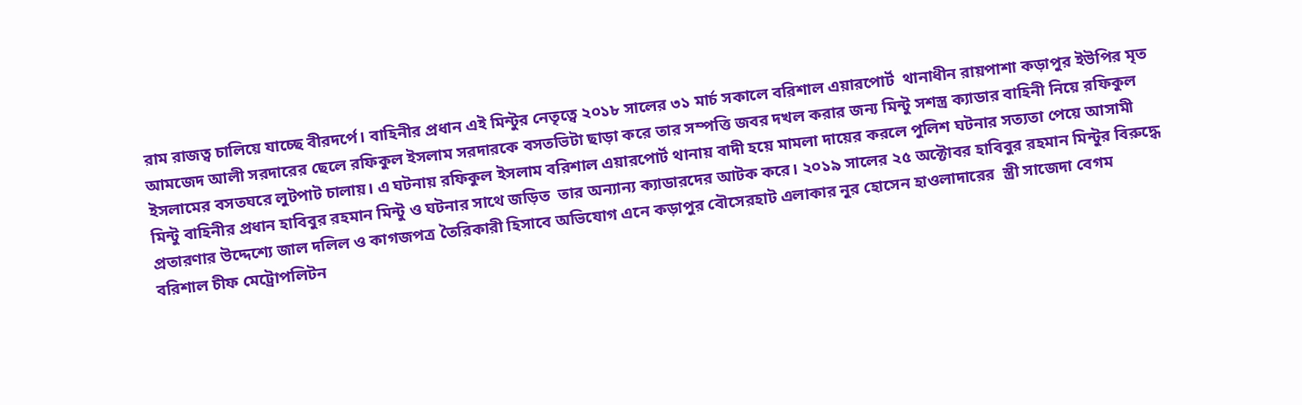রাম রাজত্ব চালিয়ে যাচ্ছে বীরদর্পে। বাহিনীর প্রধান এই মিন্টুর নেতৃত্বে ২০১৮ সালের ৩১ মার্চ সকালে বরিশাল এয়ারপোর্ট  থানাধীন রায়পাশা কড়াপুর ইউপির মৃত আমজেদ আলী সরদারের ছেলে রফিকুল ইসলাম সরদারকে বসতভিটা ছাড়া করে তার সম্পত্তি জবর দখল করার জন্য মিন্টু সশস্ত্র ক্যাডার বাহিনী নিয়ে রফিকুল ইসলামের বসতঘরে লুটপাট চালায়। এ ঘটনায় রফিকুল ইসলাম বরিশাল এয়ারপোর্ট থানায় বাদী হয়ে মামলা দায়ের করলে পুলিশ ঘটনার সত্যতা পেয়ে আসামী মিন্টু বাহিনীর প্রধান হাবিবুর রহমান মিন্টু ও ঘটনার সাথে জড়িত  তার অন্যান্য ক্যাডারদের আটক করে। ২০১৯ সালের ২৫ অক্টোবর হাবিবুর রহমান মিন্টুর বিরুদ্ধে প্রতারণার উদ্দেশ্যে জাল দলিল ও কাগজপত্র তৈরিকারী হিসাবে অভিযোগ এনে কড়াপুর বৌসেরহাট এলাকার নুর হোসেন হাওলাদারের  স্ত্রী সাজেদা বেগম বরিশাল চীফ মেট্রোপলিটন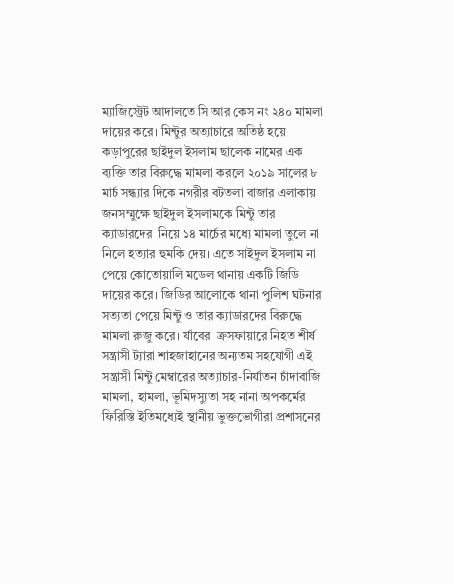ম্যাজিস্ট্রেট আদালতে সি আর কেস নং ২৪০ মামলা দায়ের করে। মিন্টুর অত্যাচারে অতিষ্ঠ হয়ে কড়াপুরের ছাইদুল ইসলাম ছালেক নামের এক ব্যক্তি তার বিরুদ্ধে মামলা করলে ২০১৯ সালের ৮ মার্চ সন্ধ্যার দিকে নগরীর বটতলা বাজার এলাকায়   জনসম্মুক্ষে ছাইদুল ইসলামকে মিন্টু তার ক্যাডারদের  নিয়ে ১৪ মার্চের মধ্যে মামলা তুলে না নিলে হত্যার হুমকি দেয়। এতে সাইদুল ইসলাম না পেয়ে কোতোয়ালি মডেল থানায় একটি জিডি দায়ের করে। জিডির আলোকে থানা পুলিশ ঘটনার সত্যতা পেয়ে মিন্টু ও তার ক্যাডারদের বিরুদ্ধে মামলা রুজু করে। র্যাবের  ক্রসফায়ারে নিহত শীর্ষ সন্ত্রাসী ট্যারা শাহজাহানের অন্যতম সহযোগী এই সন্ত্রাসী মিন্টু মেম্বারের অত্যাচার-নির্যাতন চাঁদাবাজি মামলা, হামলা, ভূমিদস্যুতা সহ নানা অপকর্মের ফিরিস্তি ইতিমধ্যেই স্থানীয় ভুক্তভোগীরা প্রশাসনের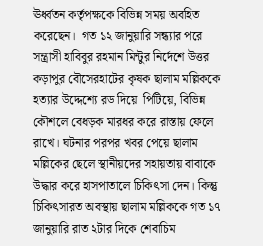ঊর্ধ্বতন কর্তৃপক্ষকে বিভিন্ন সময় অবহিত করেছেন।  গত ১২ জানুয়ারি সন্ধ্যার পরে সন্ত্রাসী হাবিবুর রহমান মিন্টুর নির্দেশে উত্তর কড়াপুর বৌসেরহাটের কৃষক ছালাম মল্লিককে হত্যার উদ্দেশ্যে রড দিয়ে  পিটিয়ে, বিভিন্ন কৌশলে বেধড়ক মারধর করে রাস্তায় ফেলে রাখে। ঘটনার পরপর খবর পেয়ে ছালাম মল্লিকের ছেলে স্থানীয়দের সহায়তায় বাবাকে উদ্ধার করে হাসপাতালে চিকিৎসা দেন। কিন্তু চিকিৎসারত অবস্থায় ছালাম মল্লিককে গত ১৭ জানুয়ারি রাত ২টার দিকে শেবাচিম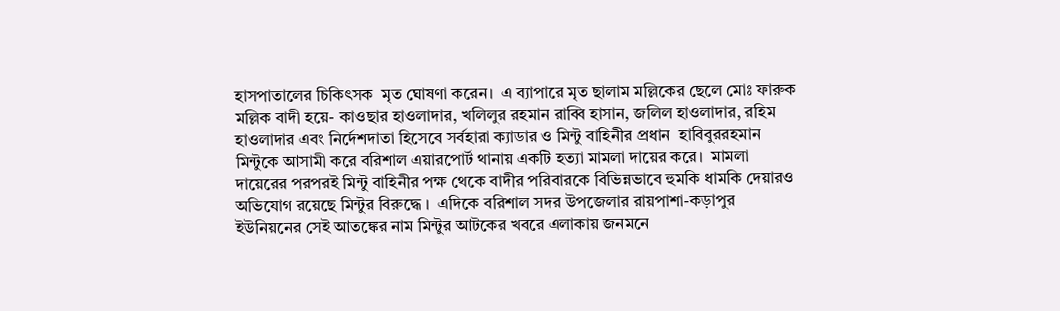হাসপাতালের চিকিৎসক  মৃত ঘোষণা করেন।  এ ব্যাপারে মৃত ছালাম মল্লিকের ছেলে মোঃ ফারুক মল্লিক বাদী হয়ে- কাওছার হাওলাদার, খলিলুর রহমান রাব্বি হাসান, জলিল হাওলাদার, রহিম হাওলাদার এবং নির্দেশদাতা হিসেবে সর্বহারা ক্যাডার ও মিন্টু বাহিনীর প্রধান  হাবিবুররহমান মিন্টুকে আসামী করে বরিশাল এয়ারপোর্ট থানায় একটি হত্যা মামলা দায়ের করে।  মামলা দায়েরের পরপরই মিন্টু বাহিনীর পক্ষ থেকে বাদীর পরিবারকে বিভিন্নভাবে হুমকি ধামকি দেয়ারও অভিযোগ রয়েছে মিন্টুর বিরুদ্ধে ।  এদিকে বরিশাল সদর উপজেলার রায়পাশা-কড়াপুর ইউনিয়নের সেই আতঙ্কের নাম মিন্টুর আটকের খবরে এলাকায় জনমনে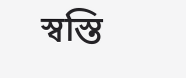স্বস্তি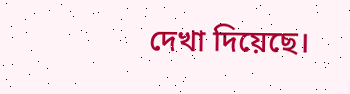দেখা দিয়েছে।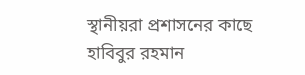স্থানীয়রা প্রশাসনের কাছে হাবিবুর রহমান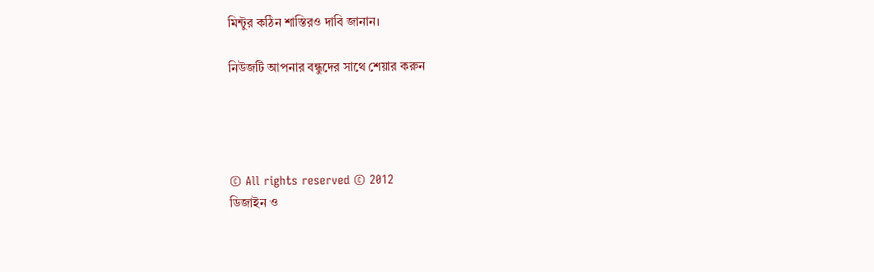মিন্টুর কঠিন শাস্তিরও দাবি জানান।

নিউজটি আপনার বন্ধুদের সাথে শেয়ার করুন




© All rights reserved © 2012
ডিজাইন ও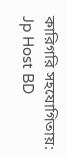কারিগরি সহযোগিতায়: Jp Host BD